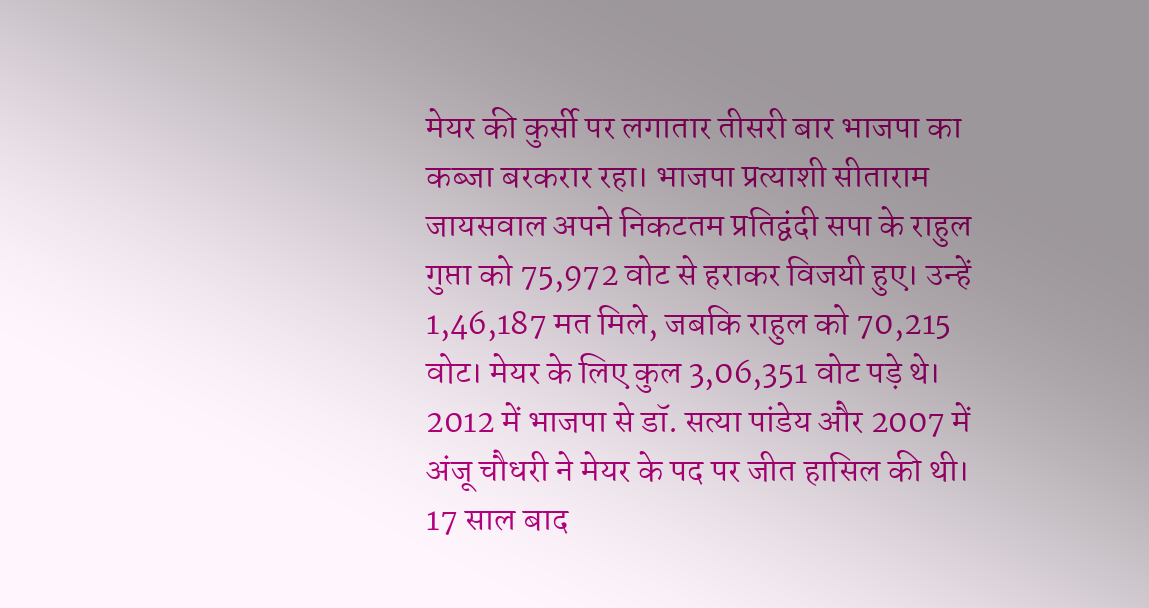मेयर की कुर्सी पर लगातार तीसरी बार भाजपा का कब्जा बरकरार रहा। भाजपा प्रत्याशी सीताराम जायसवाल अपने निकटतम प्रतिद्वंदी सपा के राहुल गुप्ता को 75,972 वोट से हराकर विजयी हुए। उन्हें 1,46,187 मत मिले, जबकि राहुल को 70,215 वोट। मेयर के लिए कुल 3,06,351 वोट पड़े थे। 2012 में भाजपा से डॉ. सत्या पांडेय और 2007 में अंजू चौधरी ने मेयर के पद पर जीत हासिल की थी। 17 साल बाद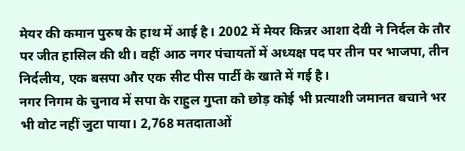मेयर की कमान पुरुष के हाथ में आई है। 2002 में मेयर किन्नर आशा देवी ने निर्दल के तौर पर जीत हासिल की थी। वहीं आठ नगर पंचायतों में अध्यक्ष पद पर तीन पर भाजपा, तीन निर्दलीय, एक बसपा और एक सीट पीस पार्टी के खाते में गई है।
नगर निगम के चुनाव में सपा के राहुल गुप्ता को छोड़ कोई भी प्रत्याशी जमानत बचाने भर भी वोट नहीं जुटा पाया। 2,768 मतदाताओं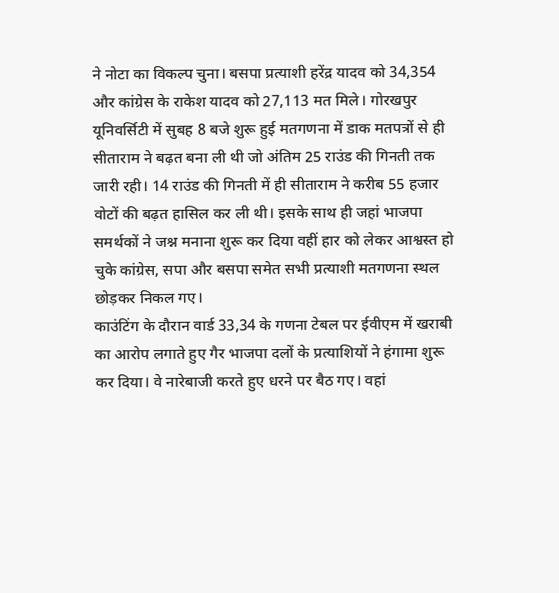ने नोटा का विकल्प चुना। बसपा प्रत्याशी हरेंद्र यादव को 34,354 और कांग्रेस के राकेश यादव को 27,113 मत मिले। गोरखपुर यूनिवर्सिटी में सुबह 8 बजे शुरू हुई मतगणना में डाक मतपत्रों से ही सीताराम ने बढ़त बना ली थी जो अंतिम 25 राउंड की गिनती तक जारी रही। 14 राउंड की गिनती में ही सीताराम ने करीब 55 हजार वोटों की बढ़त हासिल कर ली थी। इसके साथ ही जहां भाजपा समर्थकों ने जश्न मनाना शुरू कर दिया वहीं हार को लेकर आश्वस्त हो चुके कांग्रेस, सपा और बसपा समेत सभी प्रत्याशी मतगणना स्थल छोड़कर निकल गए।
काउंटिंग के दौरान वार्ड 33,34 के गणना टेबल पर ईवीएम में खराबी का आरोप लगाते हुए गैर भाजपा दलों के प्रत्याशियों ने हंगामा शुरू कर दिया। वे नारेबाजी करते हुए धरने पर बैठ गए। वहां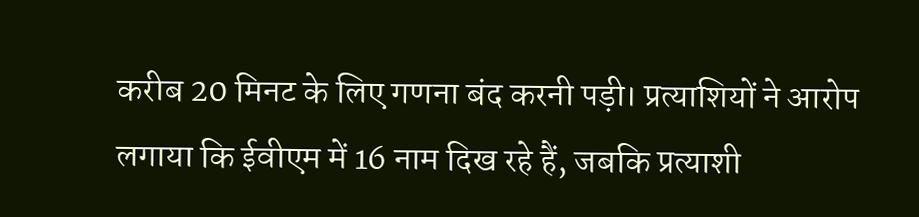करीब 20 मिनट के लिए गणना बंद करनी पड़ी। प्रत्याशियों ने आरोप लगाया कि ईवीएम में 16 नाम दिख रहे हैं, जबकि प्रत्याशी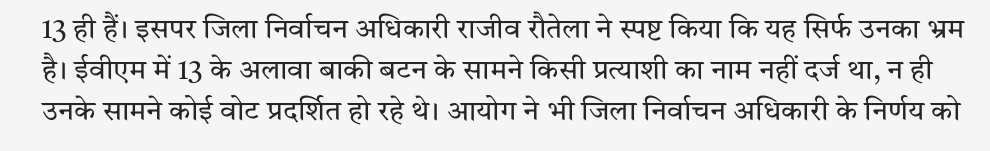13 ही हैं। इसपर जिला निर्वाचन अधिकारी राजीव रौतेला ने स्पष्ट किया कि यह सिर्फ उनका भ्रम है। ईवीएम में 13 के अलावा बाकी बटन के सामने किसी प्रत्याशी का नाम नहीं दर्ज था, न ही उनके सामने कोई वोट प्रदर्शित हो रहे थे। आयोग ने भी जिला निर्वाचन अधिकारी के निर्णय को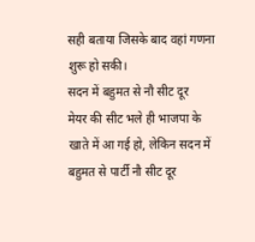सही बताया जिसके बाद वहां गणना शुरू हो सकी।
सदन में बहुमत से नौ सीट दूर
मेयर की सीट भले ही भाजपा के खाते में आ गई हो, लेकिन सदन में बहुमत से पार्टी नौ सीट दूर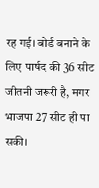रह गई। बोर्ड बनाने के लिए पार्षद की 36 सीट जीतनी जरूरी है, मगर भाजपा 27 सीट ही पा सकी।